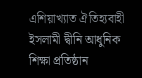এশিয়াখ্যাত ঐতিহ্যবাহী ইসলামী দ্বীনি আধুনিক শিক্ষা প্রতিষ্ঠান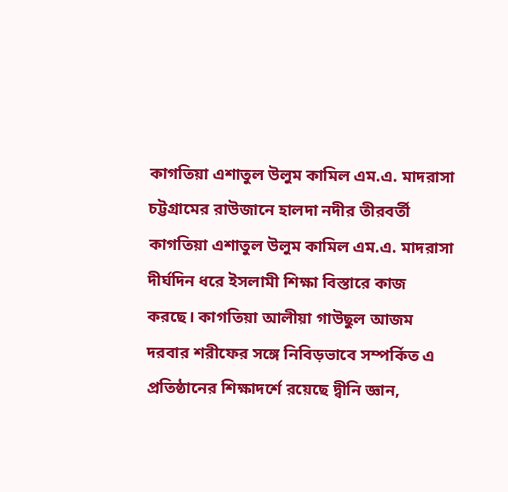কাগতিয়া এশাতুল উলুম কামিল এম.এ. মাদরাসা
চট্টগ্রামের রাউজানে হালদা নদীর তীরবর্তী কাগতিয়া এশাতুল উলুম কামিল এম.এ. মাদরাসা দীর্ঘদিন ধরে ইসলামী শিক্ষা বিস্তারে কাজ করছে। কাগতিয়া আলীয়া গাউছুল আজম দরবার শরীফের সঙ্গে নিবিড়ভাবে সম্পর্কিত এ প্রতিষ্ঠানের শিক্ষাদর্শে রয়েছে দ্বীনি জ্ঞান,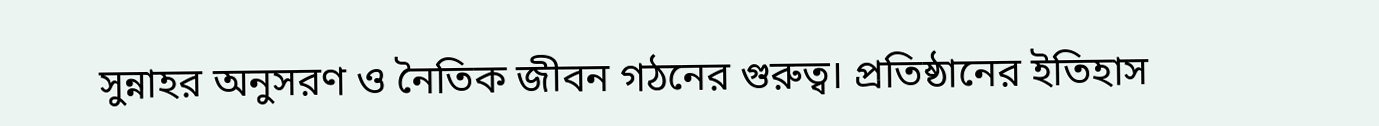সুন্নাহর অনুসরণ ও নৈতিক জীবন গঠনের গুরুত্ব। প্রতিষ্ঠানের ইতিহাস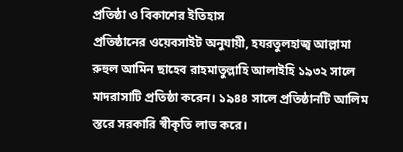প্রতিষ্ঠা ও বিকাশের ইতিহাস
প্রতিষ্ঠানের ওয়েবসাইট অনুযায়ী, হযরতুলহাজ্ব আল্লামা রুহুল আমিন ছাহেব রাহমাতুল্লাহি আলাইহি ১৯৩২ সালে মাদরাসাটি প্রতিষ্ঠা করেন। ১৯৪৪ সালে প্রতিষ্ঠানটি আলিম স্তরে সরকারি স্বীকৃতি লাভ করে।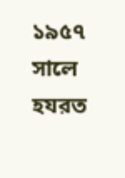১৯৫৭ সালে হযরত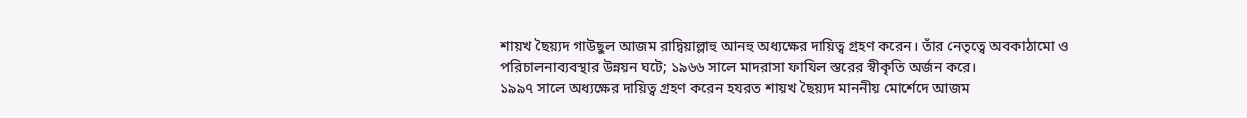শায়খ ছৈয়্যদ গাউছুল আজম রাদ্বিয়াল্লাহু আনহু অধ্যক্ষের দায়িত্ব গ্রহণ করেন। তাঁর নেতৃত্বে অবকাঠামো ও পরিচালনাব্যবস্থার উন্নয়ন ঘটে; ১৯৬৬ সালে মাদরাসা ফাযিল স্তরের স্বীকৃতি অর্জন করে।
১৯৯৭ সালে অধ্যক্ষের দায়িত্ব গ্রহণ করেন হযরত শায়খ ছৈয়্যদ মাননীয় মোর্শেদে আজম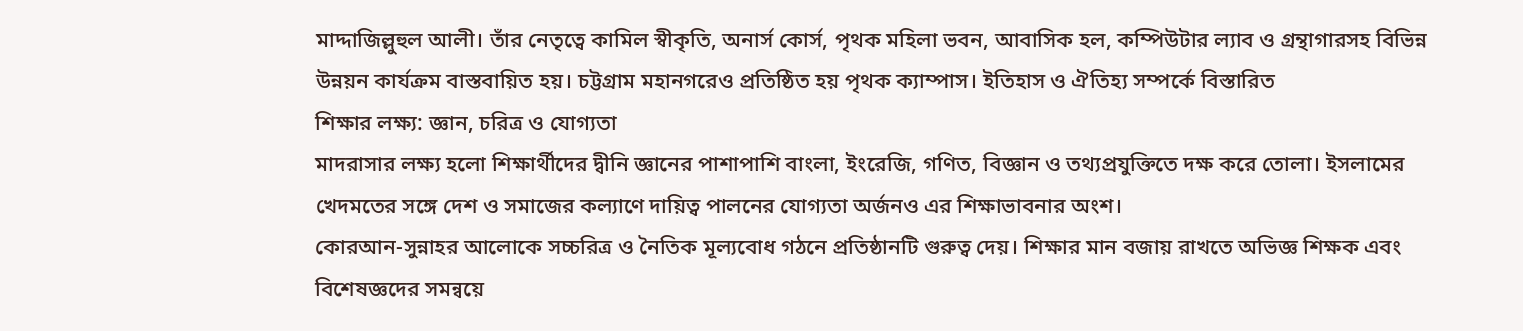মাদ্দাজিল্লুহুল আলী। তাঁর নেতৃত্বে কামিল স্বীকৃতি, অনার্স কোর্স, পৃথক মহিলা ভবন, আবাসিক হল, কম্পিউটার ল্যাব ও গ্রন্থাগারসহ বিভিন্ন উন্নয়ন কার্যক্রম বাস্তবায়িত হয়। চট্টগ্রাম মহানগরেও প্রতিষ্ঠিত হয় পৃথক ক্যাম্পাস। ইতিহাস ও ঐতিহ্য সম্পর্কে বিস্তারিত
শিক্ষার লক্ষ্য: জ্ঞান, চরিত্র ও যোগ্যতা
মাদরাসার লক্ষ্য হলো শিক্ষার্থীদের দ্বীনি জ্ঞানের পাশাপাশি বাংলা, ইংরেজি, গণিত, বিজ্ঞান ও তথ্যপ্রযুক্তিতে দক্ষ করে তোলা। ইসলামের খেদমতের সঙ্গে দেশ ও সমাজের কল্যাণে দায়িত্ব পালনের যোগ্যতা অর্জনও এর শিক্ষাভাবনার অংশ।
কোরআন-সুন্নাহর আলোকে সচ্চরিত্র ও নৈতিক মূল্যবোধ গঠনে প্রতিষ্ঠানটি গুরুত্ব দেয়। শিক্ষার মান বজায় রাখতে অভিজ্ঞ শিক্ষক এবং বিশেষজ্ঞদের সমন্বয়ে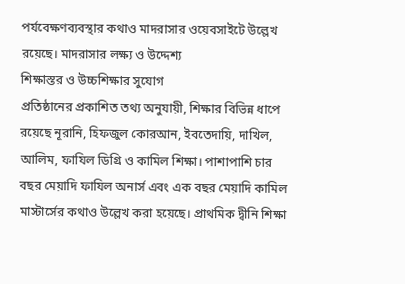পর্যবেক্ষণব্যবস্থার কথাও মাদরাসার ওয়েবসাইটে উল্লেখ রয়েছে। মাদরাসার লক্ষ্য ও উদ্দেশ্য
শিক্ষাস্তর ও উচ্চশিক্ষার সুযোগ
প্রতিষ্ঠানের প্রকাশিত তথ্য অনুযায়ী, শিক্ষার বিভিন্ন ধাপে রয়েছে নূরানি, হিফজুল কোরআন, ইবতেদায়ি, দাখিল, আলিম, ফাযিল ডিগ্রি ও কামিল শিক্ষা। পাশাপাশি চার বছর মেয়াদি ফাযিল অনার্স এবং এক বছর মেয়াদি কামিল মাস্টার্সের কথাও উল্লেখ করা হয়েছে। প্রাথমিক দ্বীনি শিক্ষা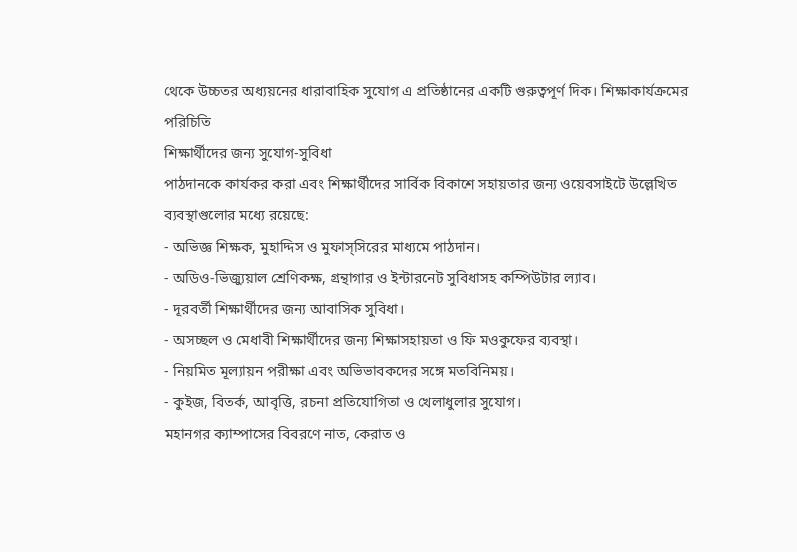থেকে উচ্চতর অধ্যয়নের ধারাবাহিক সুযোগ এ প্রতিষ্ঠানের একটি গুরুত্বপূর্ণ দিক। শিক্ষাকার্যক্রমের পরিচিতি
শিক্ষার্থীদের জন্য সুযোগ-সুবিধা
পাঠদানকে কার্যকর করা এবং শিক্ষার্থীদের সার্বিক বিকাশে সহায়তার জন্য ওয়েবসাইটে উল্লেখিত ব্যবস্থাগুলোর মধ্যে রয়েছে:
- অভিজ্ঞ শিক্ষক, মুহাদ্দিস ও মুফাস্সিরের মাধ্যমে পাঠদান।
- অডিও-ভিজ্যুয়াল শ্রেণিকক্ষ, গ্রন্থাগার ও ইন্টারনেট সুবিধাসহ কম্পিউটার ল্যাব।
- দূরবর্তী শিক্ষার্থীদের জন্য আবাসিক সুবিধা।
- অসচ্ছল ও মেধাবী শিক্ষার্থীদের জন্য শিক্ষাসহায়তা ও ফি মওকুফের ব্যবস্থা।
- নিয়মিত মূল্যায়ন পরীক্ষা এবং অভিভাবকদের সঙ্গে মতবিনিময়।
- কুইজ, বিতর্ক, আবৃত্তি, রচনা প্রতিযোগিতা ও খেলাধুলার সুযোগ।
মহানগর ক্যাম্পাসের বিবরণে নাত, কেরাত ও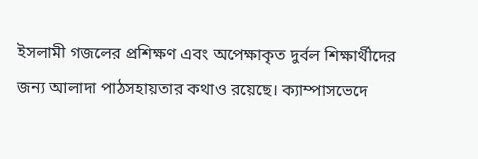ইসলামী গজলের প্রশিক্ষণ এবং অপেক্ষাকৃত দুর্বল শিক্ষার্থীদের জন্য আলাদা পাঠসহায়তার কথাও রয়েছে। ক্যাম্পাসভেদে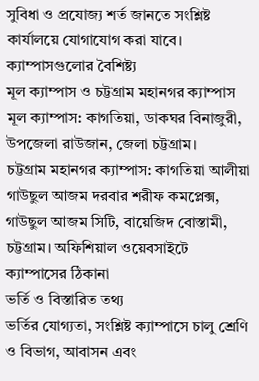সুবিধা ও প্রযোজ্য শর্ত জানতে সংশ্লিষ্ট কার্যালয়ে যোগাযোগ করা যাবে। ক্যাম্পাসগুলোর বৈশিষ্ট্য
মূল ক্যাম্পাস ও চট্টগ্রাম মহানগর ক্যাম্পাস
মূল ক্যাম্পাস: কাগতিয়া, ডাকঘর বিনাজুরী, উপজেলা রাউজান, জেলা চট্টগ্রাম।
চট্টগ্রাম মহানগর ক্যাম্পাস: কাগতিয়া আলীয়া গাউছুল আজম দরবার শরীফ কমপ্লেক্স, গাউছুল আজম সিটি, বায়েজিদ বোস্তামী, চট্টগ্রাম। অফিশিয়াল ওয়েবসাইটে ক্যাম্পাসের ঠিকানা
ভর্তি ও বিস্তারিত তথ্য
ভর্তির যোগ্যতা, সংশ্লিষ্ট ক্যাম্পাসে চালু শ্রেণি ও বিভাগ, আবাসন এবং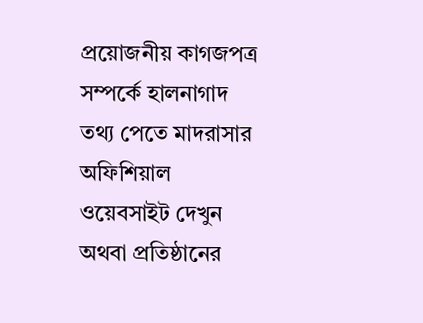প্রয়োজনীয় কাগজপত্র সম্পর্কে হালনাগাদ তথ্য পেতে মাদরাসার অফিশিয়াল ওয়েবসাইট দেখুন অথবা প্রতিষ্ঠানের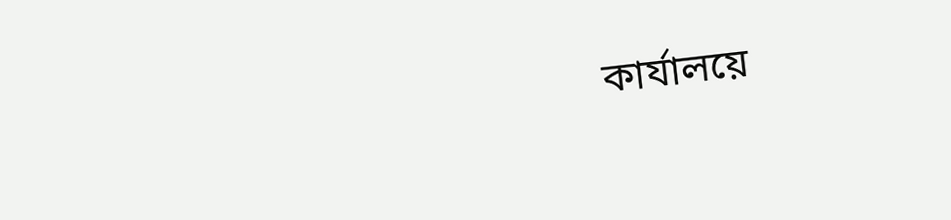কার্যালয়ে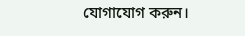যোগাযোগ করুন।